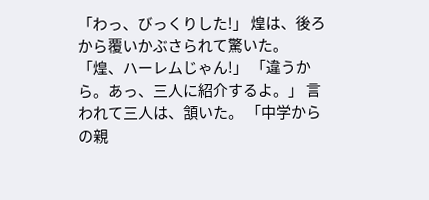「わっ、びっくりした!」 煌は、後ろから覆いかぶさられて驚いた。 「煌、ハーレムじゃん!」 「違うから。あっ、三人に紹介するよ。」 言われて三人は、頷いた。 「中学からの親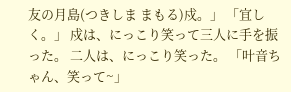友の月島(つきしま まもる)戍。」 「宜しく。」 戍は、にっこり笑って三人に手を振った。 二人は、にっこり笑った。 「叶音ちゃん、笑って~」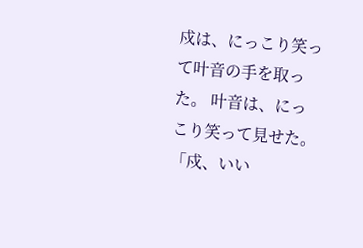戍は、にっこり笑って叶音の手を取った。 叶音は、にっこり笑って見せた。 「戍、いい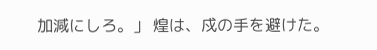加減にしろ。」 煌は、戍の手を避けた。